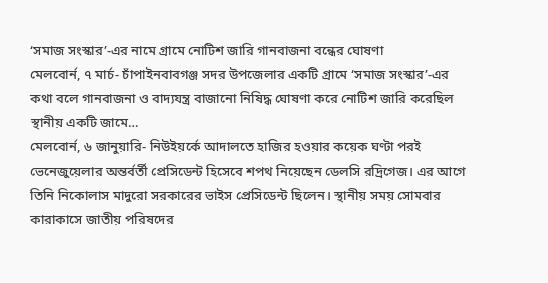‘সমাজ সংস্কার’-এর নামে গ্রামে নোটিশ জারি গানবাজনা বন্ধের ঘোষণা
মেলবোর্ন, ৭ মার্চ- চাঁপাইনবাবগঞ্জ সদর উপজেলার একটি গ্রামে ‘সমাজ সংস্কার’-এর কথা বলে গানবাজনা ও বাদ্যযন্ত্র বাজানো নিষিদ্ধ ঘোষণা করে নোটিশ জারি করেছিল স্থানীয় একটি জামে…
মেলবোর্ন, ৬ জানুয়ারি- নিউইয়র্কে আদালতে হাজির হওয়ার কয়েক ঘণ্টা পরই ভেনেজুয়েলার অন্তর্বর্তী প্রেসিডেন্ট হিসেবে শপথ নিয়েছেন ডেলসি রদ্রিগেজ। এর আগে তিনি নিকোলাস মাদুরো সরকারের ভাইস প্রেসিডেন্ট ছিলেন। স্থানীয় সময় সোমবার কারাকাসে জাতীয় পরিষদের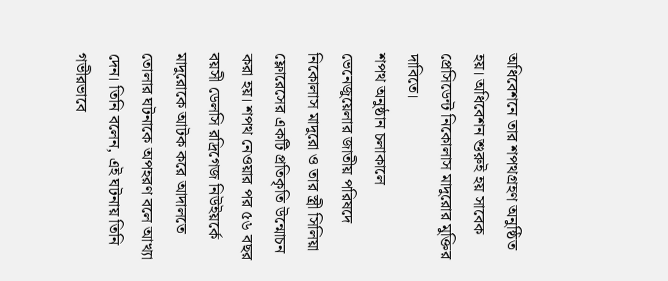অধিবেশনে তার শপথগ্রহণ অনুষ্ঠিত হয়। অধিবেশন শুরুই হয় সাবেক প্রেসিডেন্ট নিকোলাস মাদুরোর মুক্তির দাবিতে।
শপথ অনুষ্ঠান চলাকালে ভেনেজুয়েলার জাতীয় পরিষদে নিকোলাস মাদুরো ও তার স্ত্রী সিলিয়া ফ্লোরেসের একটি প্রতিকৃতি উন্মোচন করা হয়। শপথ নেওয়ার পর ৫৬ বছর বয়সী ডেলসি রদ্রিগেজ নিউইয়র্কে মাদুরোকে আটক করে আদালতে তোলার ঘটনাকে অপহরণ বলে আখ্যা দেন। তিনি বলেন, এই ঘটনায় তিনি গভীরভাবে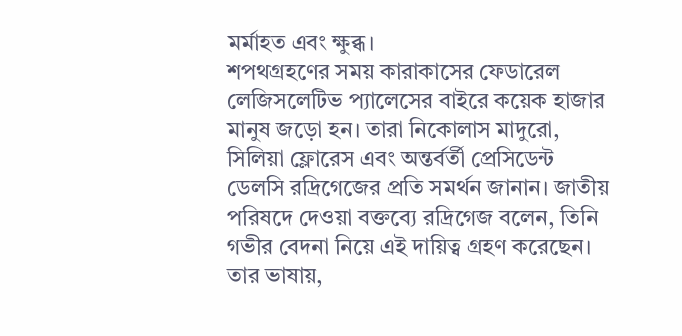মর্মাহত এবং ক্ষুব্ধ।
শপথগ্রহণের সময় কারাকাসের ফেডারেল লেজিসলেটিভ প্যালেসের বাইরে কয়েক হাজার মানুষ জড়ো হন। তারা নিকোলাস মাদুরো, সিলিয়া ফ্লোরেস এবং অন্তর্বর্তী প্রেসিডেন্ট ডেলসি রদ্রিগেজের প্রতি সমর্থন জানান। জাতীয় পরিষদে দেওয়া বক্তব্যে রদ্রিগেজ বলেন, তিনি গভীর বেদনা নিয়ে এই দায়িত্ব গ্রহণ করেছেন। তার ভাষায়,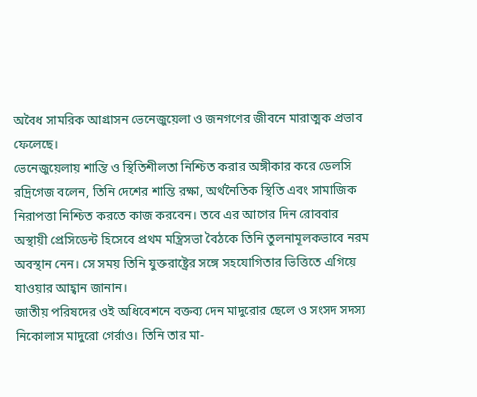অবৈধ সামরিক আগ্রাসন ভেনেজুয়েলা ও জনগণের জীবনে মারাত্মক প্রভাব ফেলেছে।
ভেনেজুয়েলায় শান্তি ও স্থিতিশীলতা নিশ্চিত করার অঙ্গীকার করে ডেলসি রদ্রিগেজ বলেন, তিনি দেশের শান্তি রক্ষা, অর্থনৈতিক স্থিতি এবং সামাজিক নিরাপত্তা নিশ্চিত করতে কাজ করবেন। তবে এর আগের দিন রোববার অস্থায়ী প্রেসিডেন্ট হিসেবে প্রথম মন্ত্রিসভা বৈঠকে তিনি তুলনামূলকভাবে নরম অবস্থান নেন। সে সময় তিনি যুক্তরাষ্ট্রের সঙ্গে সহযোগিতার ভিত্তিতে এগিয়ে যাওয়ার আহ্বান জানান।
জাতীয় পরিষদের ওই অধিবেশনে বক্তব্য দেন মাদুরোর ছেলে ও সংসদ সদস্য নিকোলাস মাদুরো গের্রাও। তিনি তার মা-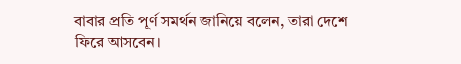বাবার প্রতি পূর্ণ সমর্থন জানিয়ে বলেন, তারা দেশে ফিরে আসবেন।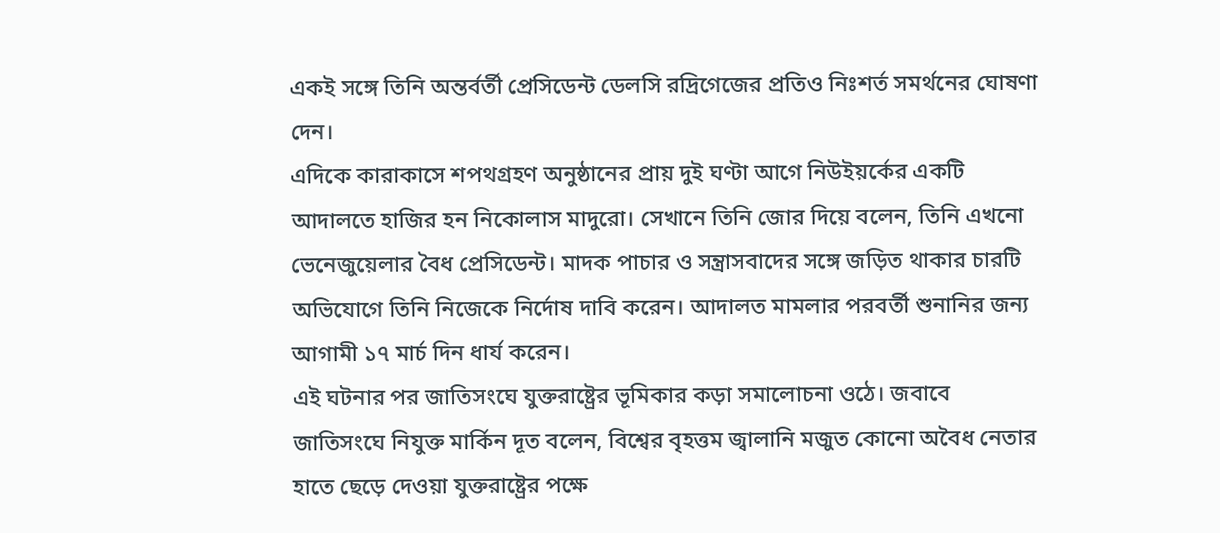একই সঙ্গে তিনি অন্তর্বর্তী প্রেসিডেন্ট ডেলসি রদ্রিগেজের প্রতিও নিঃশর্ত সমর্থনের ঘোষণা দেন।
এদিকে কারাকাসে শপথগ্রহণ অনুষ্ঠানের প্রায় দুই ঘণ্টা আগে নিউইয়র্কের একটি আদালতে হাজির হন নিকোলাস মাদুরো। সেখানে তিনি জোর দিয়ে বলেন, তিনি এখনো ভেনেজুয়েলার বৈধ প্রেসিডেন্ট। মাদক পাচার ও সন্ত্রাসবাদের সঙ্গে জড়িত থাকার চারটি অভিযোগে তিনি নিজেকে নির্দোষ দাবি করেন। আদালত মামলার পরবর্তী শুনানির জন্য আগামী ১৭ মার্চ দিন ধার্য করেন।
এই ঘটনার পর জাতিসংঘে যুক্তরাষ্ট্রের ভূমিকার কড়া সমালোচনা ওঠে। জবাবে জাতিসংঘে নিযুক্ত মার্কিন দূত বলেন, বিশ্বের বৃহত্তম জ্বালানি মজুত কোনো অবৈধ নেতার হাতে ছেড়ে দেওয়া যুক্তরাষ্ট্রের পক্ষে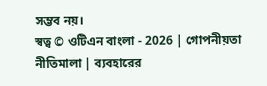সম্ভব নয়।
স্বত্ব © ওটিএন বাংলা - 2026 | গোপনীয়তা নীতিমালা | ব্যবহারের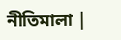নীতিমালা |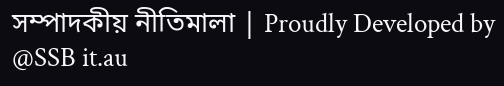সম্পাদকীয় নীতিমালা | Proudly Developed by @SSB it.au